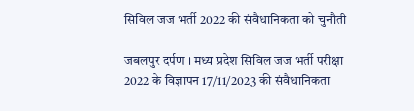सिविल जज भर्ती 2022 की संवैधानिकता को चुनौती

जबलपुर दर्पण । मध्य प्रदेश सिविल जज भर्ती परीक्षा 2022 के विज्ञापन 17/11/2023 की संवैधानिकता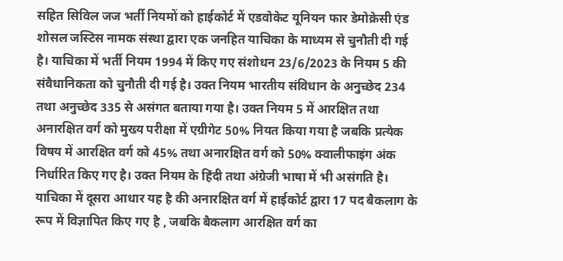सहित सिविल जज भर्ती नियमों को हाईकोर्ट में एडवोकेट यूनियन फार डेमोक्रेसी एंड शोसल जस्टिस नामक संस्था द्वारा एक जनहित याचिका के माध्यम से चुनौती दी गई है। याचिका में भर्ती नियम 1994 में किए गए संशोधन 23/6/2023 के नियम 5 की संवैधानिकता को चुनौती दी गई है। उक्त नियम भारतीय संविधान के अनुच्छेद 234 तथा अनुच्छेद 335 से असंगत बताया गया है। उक्त नियम 5 में आरक्षित तथा अनारक्षित वर्ग को मुख्य परीक्षा में एग्रीगेट 50% नियत किया गया है जबकि प्रत्येक विषय में आरक्षित वर्ग को 45% तथा अनारक्षित वर्ग को 50% क्वालीफाइंग अंक निर्धारित किए गए है। उक्त नियम के हिंदी तथा अंग्रेजी भाषा में भी असंगति है। याचिका में दूसरा आधार यह है की अनारक्षित वर्ग में हाईकोर्ट द्वारा 17 पद बैकलाग के रूप में विज्ञापित किए गए है , जबकि बैकलाग आरक्षित वर्ग का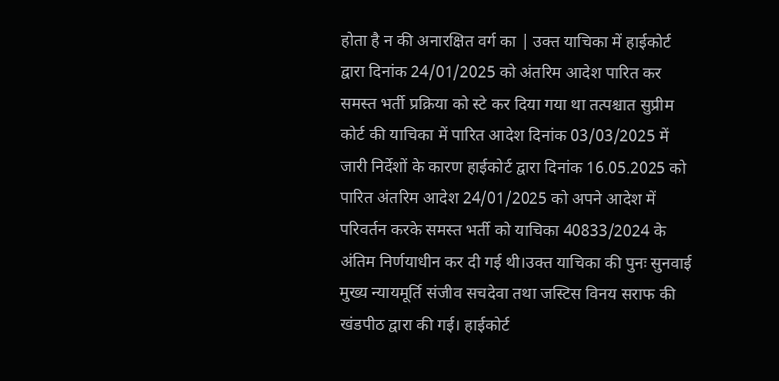होता है न की अनारक्षित वर्ग का | उक्त याचिका में हाईकोर्ट द्वारा दिनांक 24/01/2025 को अंतरिम आदेश पारित कर समस्त भर्ती प्रक्रिया को स्टे कर दिया गया था तत्पश्चात सुप्रीम कोर्ट की याचिका में पारित आदेश दिनांक 03/03/2025 में जारी निर्देशों के कारण हाईकोर्ट द्वारा दिनांक 16.05.2025 को पारित अंतरिम आदेश 24/01/2025 को अपने आदेश में परिवर्तन करके समस्त भर्ती को याचिका 40833/2024 के अंतिम निर्णयाधीन कर दी गई थी।उक्त याचिका की पुनः सुनवाई मुख्य न्यायमूर्ति संजीव सचदेवा तथा जस्टिस विनय सराफ की खंडपीठ द्वारा की गई। हाईकोर्ट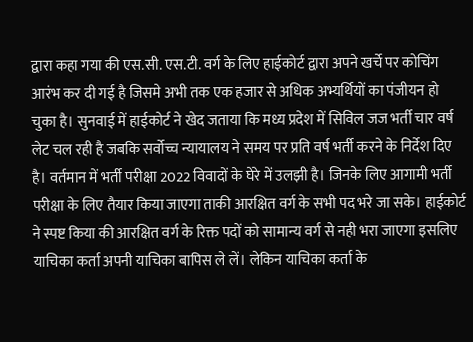द्वारा कहा गया की एस.सी. एस.टी. वर्ग के लिए हाईकोर्ट द्वारा अपने खर्चे पर कोचिंग आरंभ कर दी गई है जिसमे अभी तक एक हजार से अधिक अभ्यर्थियों का पंजीयन हो चुका है। सुनवाई में हाईकोर्ट ने खेद जताया कि मध्य प्रदेश में सिविल जज भर्ती चार वर्ष लेट चल रही है जबकि सर्वोच्च न्यायालय ने समय पर प्रति वर्ष भर्ती करने के निर्देश दिए है। वर्तमान में भर्ती परीक्षा 2022 विवादों के घेरे में उलझी है। जिनके लिए आगामी भर्ती परीक्षा के लिए तैयार किया जाएगा ताकी आरक्षित वर्ग के सभी पद भरे जा सके। हाईकोर्ट ने स्पष्ट किया की आरक्षित वर्ग के रिक्त पदों को सामान्य वर्ग से नही भरा जाएगा इसलिए याचिका कर्ता अपनी याचिका बापिस ले लें। लेकिन याचिका कर्ता के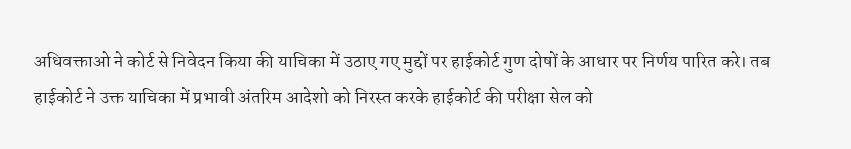अधिवक्ताओ ने कोर्ट से निवेदन किया की याचिका में उठाए गए मुद्दों पर हाईकोर्ट गुण दोषों के आधार पर निर्णय पारित करे। तब हाईकोर्ट ने उक्त याचिका में प्रभावी अंतरिम आदेशो को निरस्त करके हाईकोर्ट की परीक्षा सेल को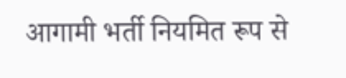आगामी भर्ती नियमित रूप से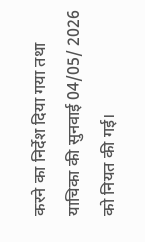करने का निर्देश दिया गया तथा याचिका की सुनवाई 04/05/ 2026 को नियत की गई।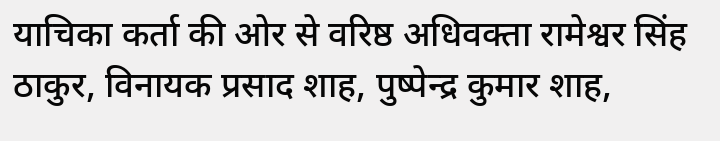याचिका कर्ता की ओर से वरिष्ठ अधिवक्ता रामेश्वर सिंह ठाकुर, विनायक प्रसाद शाह, पुष्पेन्द्र कुमार शाह,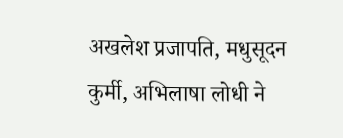अखलेश प्रजापति, मधुसूदन कुर्मी, अभिलाषा लोधी ने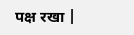पक्ष रखा |